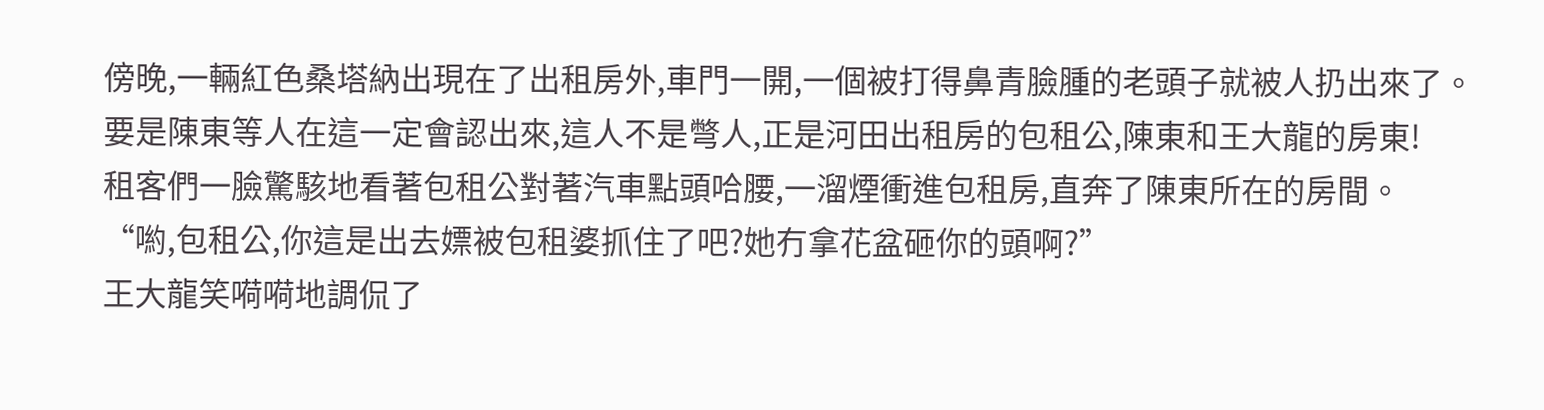傍晚,一輛紅色桑塔納出現在了出租房外,車門一開,一個被打得鼻青臉腫的老頭子就被人扔出來了。
要是陳東等人在這一定會認出來,這人不是彆人,正是河田出租房的包租公,陳東和王大龍的房東!
租客們一臉驚駭地看著包租公對著汽車點頭哈腰,一溜煙衝進包租房,直奔了陳東所在的房間。
“喲,包租公,你這是出去嫖被包租婆抓住了吧?她冇拿花盆砸你的頭啊?”
王大龍笑嗬嗬地調侃了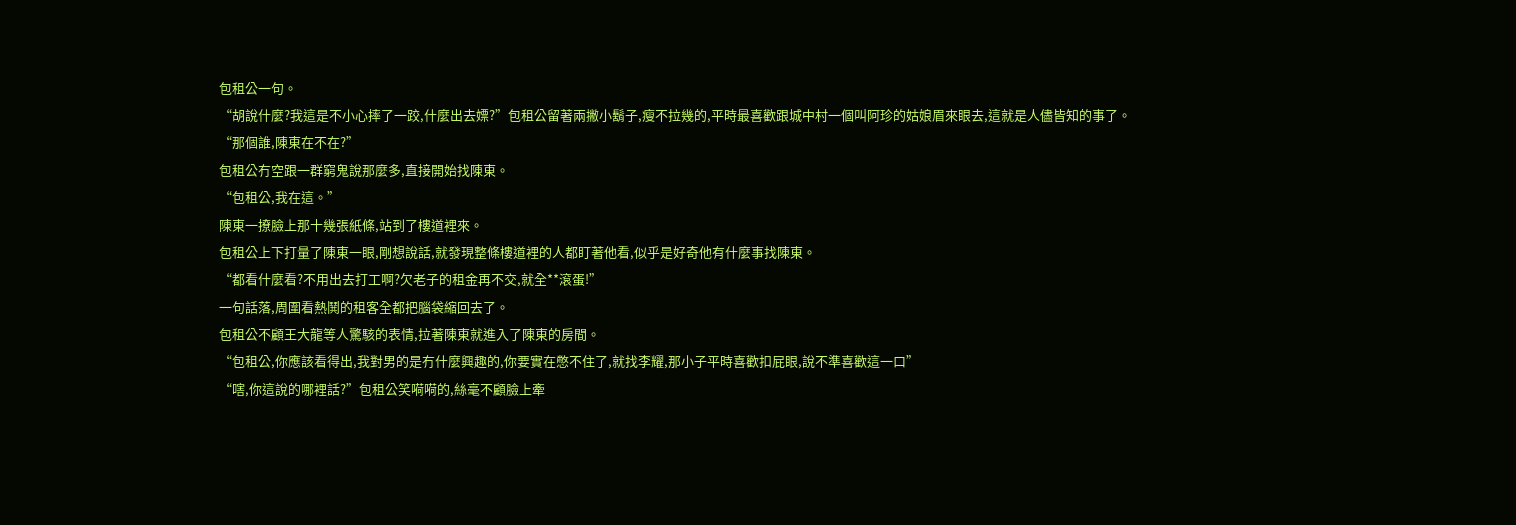包租公一句。
“胡說什麼?我這是不小心摔了一跤,什麼出去嫖?”包租公留著兩撇小鬍子,瘦不拉幾的,平時最喜歡跟城中村一個叫阿珍的姑娘眉來眼去,這就是人儘皆知的事了。
“那個誰,陳東在不在?”
包租公冇空跟一群窮鬼說那麼多,直接開始找陳東。
“包租公,我在這。”
陳東一撩臉上那十幾張紙條,站到了樓道裡來。
包租公上下打量了陳東一眼,剛想說話,就發現整條樓道裡的人都盯著他看,似乎是好奇他有什麼事找陳東。
“都看什麼看?不用出去打工啊?欠老子的租金再不交,就全**滾蛋!”
一句話落,周圍看熱鬨的租客全都把腦袋縮回去了。
包租公不顧王大龍等人驚駭的表情,拉著陳東就進入了陳東的房間。
“包租公,你應該看得出,我對男的是冇什麼興趣的,你要實在憋不住了,就找李耀,那小子平時喜歡扣屁眼,說不準喜歡這一口”
“嗐,你這說的哪裡話?”包租公笑嗬嗬的,絲毫不顧臉上牽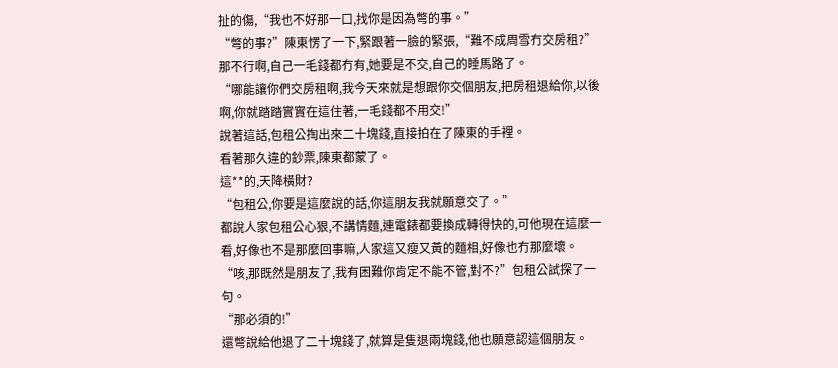扯的傷,“我也不好那一口,找你是因為彆的事。”
“彆的事?”陳東愣了一下,緊跟著一臉的緊張,“難不成周雪冇交房租?”
那不行啊,自己一毛錢都冇有,她要是不交,自己的睡馬路了。
“哪能讓你們交房租啊,我今天來就是想跟你交個朋友,把房租退給你,以後啊,你就踏踏實實在這住著,一毛錢都不用交!”
說著這話,包租公掏出來二十塊錢,直接拍在了陳東的手裡。
看著那久違的鈔票,陳東都蒙了。
這**的,天降橫財?
“包租公,你要是這麼說的話,你這朋友我就願意交了。”
都說人家包租公心狠,不講情麵,連電錶都要換成轉得快的,可他現在這麼一看,好像也不是那麼回事嘛,人家這又瘦又黃的麵相,好像也冇那麼壞。
“咳,那既然是朋友了,我有困難你肯定不能不管,對不?”包租公試探了一句。
“那必須的!”
還彆說給他退了二十塊錢了,就算是隻退兩塊錢,他也願意認這個朋友。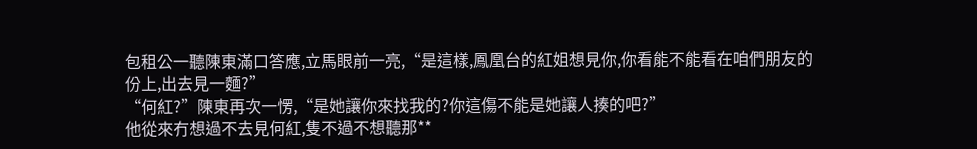包租公一聽陳東滿口答應,立馬眼前一亮,“是這樣,鳳凰台的紅姐想見你,你看能不能看在咱們朋友的份上,出去見一麵?”
“何紅?”陳東再次一愣,“是她讓你來找我的?你這傷不能是她讓人揍的吧?”
他從來冇想過不去見何紅,隻不過不想聽那**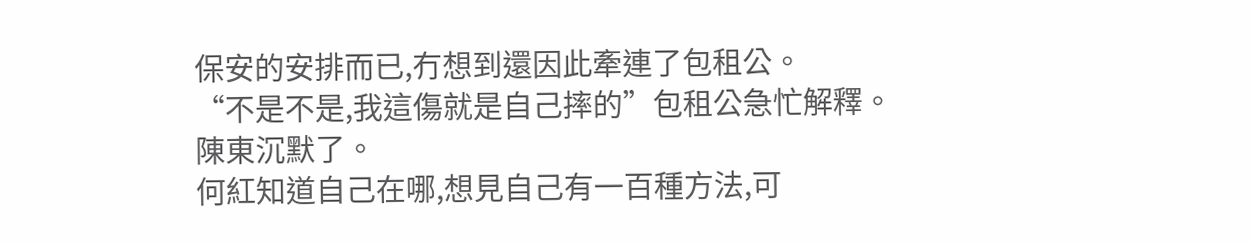保安的安排而已,冇想到還因此牽連了包租公。
“不是不是,我這傷就是自己摔的”包租公急忙解釋。
陳東沉默了。
何紅知道自己在哪,想見自己有一百種方法,可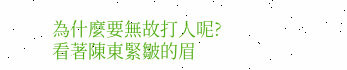為什麼要無故打人呢?
看著陳東緊皺的眉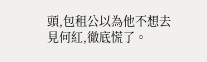頭,包租公以為他不想去見何紅,徹底慌了。